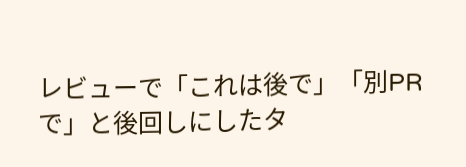レビューで「これは後で」「別PRで」と後回しにしたタ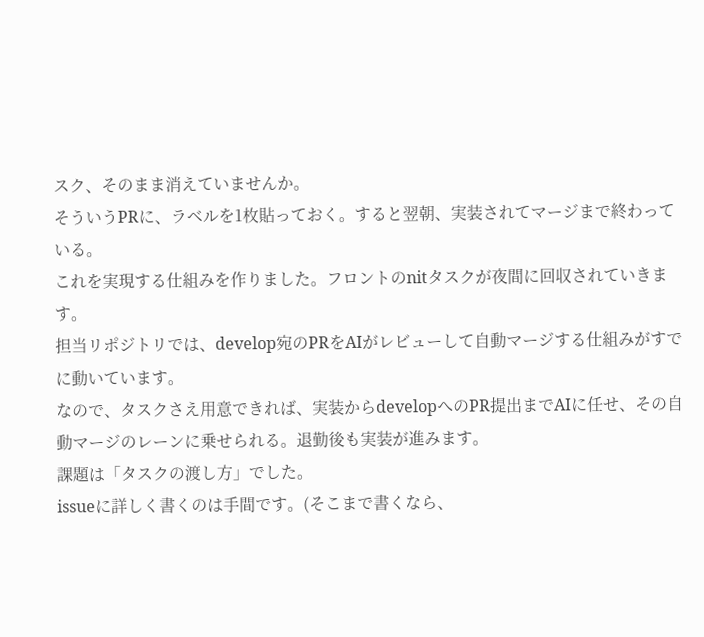スク、そのまま消えていませんか。
そういうPRに、ラベルを1枚貼っておく。すると翌朝、実装されてマージまで終わっている。
これを実現する仕組みを作りました。フロントのnitタスクが夜間に回収されていきます。
担当リポジトリでは、develop宛のPRをAIがレビューして自動マージする仕組みがすでに動いています。
なので、タスクさえ用意できれば、実装からdevelopへのPR提出までAIに任せ、その自動マージのレーンに乗せられる。退勤後も実装が進みます。
課題は「タスクの渡し方」でした。
issueに詳しく書くのは手間です。(そこまで書くなら、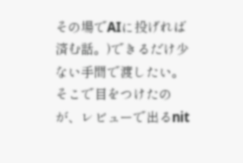その場でAIに投げれば済む話。)できるだけ少ない手間で渡したい。
そこで目をつけたのが、レビューで出るnit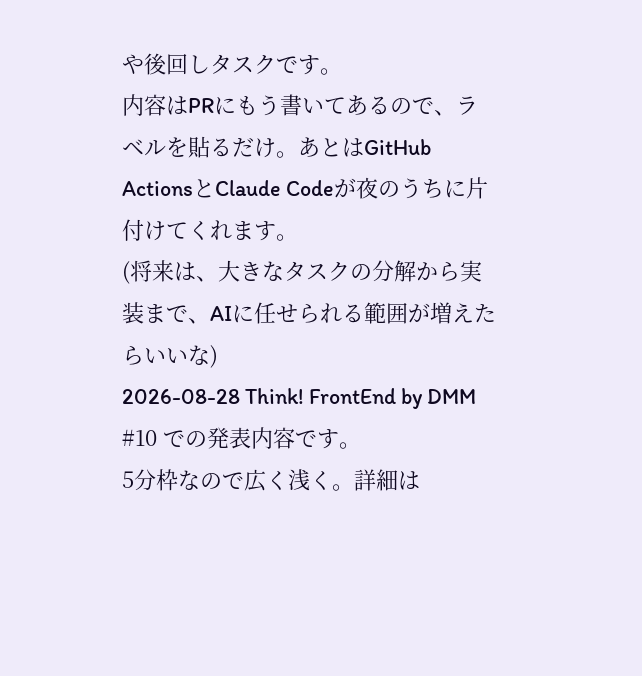や後回しタスクです。
内容はPRにもう書いてあるので、ラベルを貼るだけ。あとはGitHub ActionsとClaude Codeが夜のうちに片付けてくれます。
(将来は、大きなタスクの分解から実装まで、AIに任せられる範囲が増えたらいいな)
2026-08-28 Think! FrontEnd by DMM #10 での発表内容です。
5分枠なので広く浅く。詳細は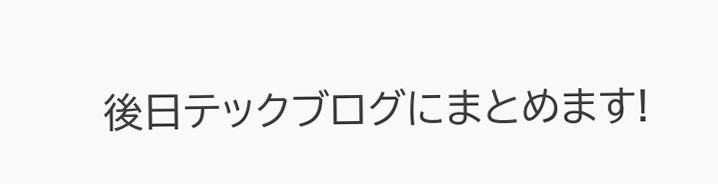後日テックブログにまとめます!